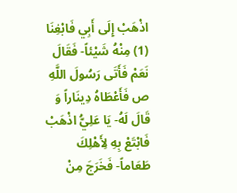اذْهَبْ إِلَى أَبِي فَابْغِنَا (1) مِنْهُ شَيْئاً- فَقَالَ نَعَمْ فَأَتَى رَسُولَ اللَّهِ ص فَأَعْطَاهُ دِينَاراً وَ قَالَ لَهُ- يَا عَلِيُّ اذْهَبْ فَابْتَعْ بِهِ لِأَهْلِكَ طَعَاماً- فَخَرَجَ مِنْ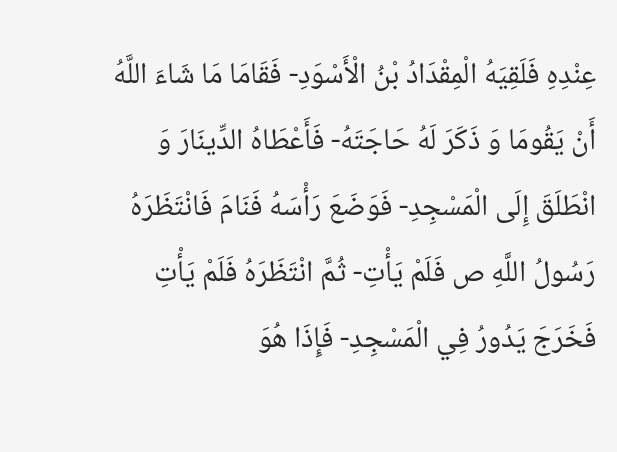عِنْدِهِ فَلَقِيَهُ الْمِقْدَادُ بْنُ الْأَسْوَدِ- فَقَامَا مَا شَاءَ اللَّهُ أَنْ يَقُومَا وَ ذَكَرَ لَهُ حَاجَتَهُ- فَأَعْطَاهُ الدِّينَارَ وَ انْطَلَقَ إِلَى الْمَسْجِدِ- فَوَضَعَ رَأْسَهُ فَنَامَ فَانْتَظَرَهُ رَسُولُ اللَّهِ ص فَلَمْ يَأْتِ- ثُمَّ انْتَظَرَهُ فَلَمْ يَأْتِ فَخَرَجَ يَدُورُ فِي الْمَسْجِدِ- فَإِذَا هُوَ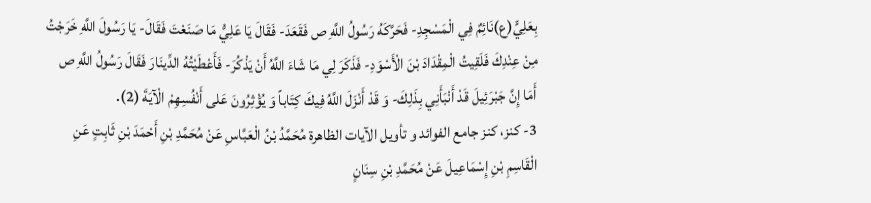بِعَلِيٍّ(ع)نَائِمٌ فِي الْمَسْجِدِ- فَحَرَّكَهُ رَسُولُ اللَّهِ ص فَقَعَدَ- فَقَالَ يَا عَلِيُّ مَا صَنَعْتَ فَقَالَ- يَا رَسُولَ اللَّهِ خَرَجْتُ مِنْ عِنْدِكَ فَلَقِيتُ الْمِقْدَادَ بْنَ الْأَسْوَدِ- فَذَكَرَ لِي مَا شَاءَ اللَّهُ أَنْ يَذْكُرَ- فَأَعْطَيْتُهُ الدِّينَارَ فَقَالَ رَسُولُ اللَّهِ ص أَمَا إِنَّ جَبْرَئِيلَ قَدْ أَنْبَأَنِي بِذَلِكَ- وَ قَدْ أَنْزَلَ اللَّهُ فِيكَ كِتَاباً وَ يُؤْثِرُونَ عَلى أَنْفُسِهِمْ الْآيَةَ (2).
3- كنز، كنز جامع الفوائد و تأويل الآيات الظاهرة مُحَمَّدُ بْنُ الْعَبَّاسِ عَنْ مُحَمَّدِ بْنِ أَحْمَدَ بْنِ ثَابِتٍ عَنِ الْقَاسِمِ بْنِ إِسْمَاعِيلَ عَنْ مُحَمَّدِ بْنِ سِنَانٍ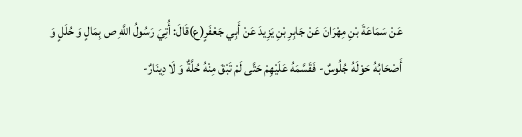عَنْ سَمَاعَةَ بْنِ مِهْرَانَ عَنْ جَابِرِ بْنِ يَزِيدَ عَنْ أَبِي جَعْفَرٍ(ع)قَالَ: أُتِيَ رَسُولُ اللَّهِ ص بِمَالٍ وَ حُلَلٍ وَ أَصْحَابُهُ حَوْلَهُ جُلُوسٌ- فَقَسَّمَهُ عَلَيْهِمْ حَتَّى لَمْ تَبْقَ مِنْهُ حُلَّةٌ وَ لَا دِينَارٌ-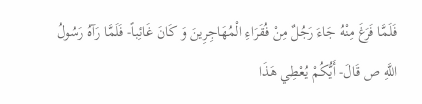فَلَمَّا فَرَغَ مِنْهُ جَاءَ رَجُلٌ مِنْ فُقَرَاءِ الْمُهَاجِرِينَ وَ كَانَ غَائِباً- فَلَمَّا رَآهُ رَسُولُ اللَّهِ ص قَالَ- أَيُّكُمْ يُعْطِي هَذَا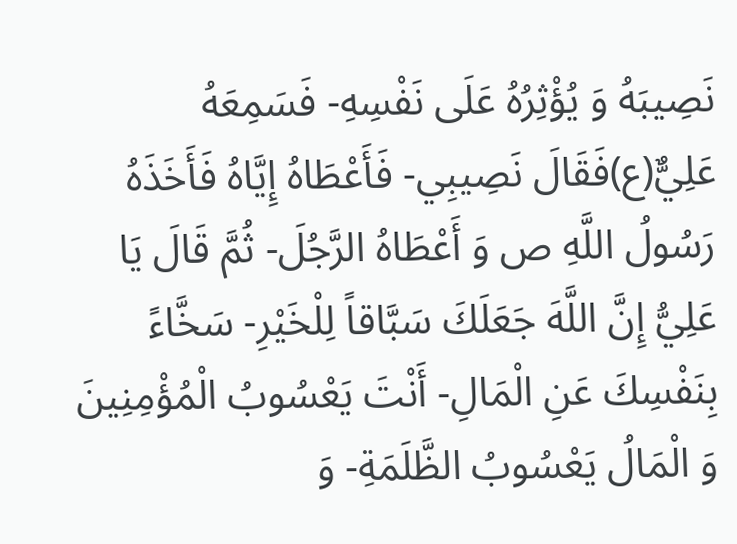نَصِيبَهُ وَ يُؤْثِرُهُ عَلَى نَفْسِهِ- فَسَمِعَهُ عَلِيٌّ(ع)فَقَالَ نَصِيبِي- فَأَعْطَاهُ إِيَّاهُ فَأَخَذَهُ رَسُولُ اللَّهِ ص وَ أَعْطَاهُ الرَّجُلَ- ثُمَّ قَالَ يَا عَلِيُّ إِنَّ اللَّهَ جَعَلَكَ سَبَّاقاً لِلْخَيْرِ- سَخَّاءً بِنَفْسِكَ عَنِ الْمَالِ- أَنْتَ يَعْسُوبُ الْمُؤْمِنِينَ وَ الْمَالُ يَعْسُوبُ الظَّلَمَةِ- وَ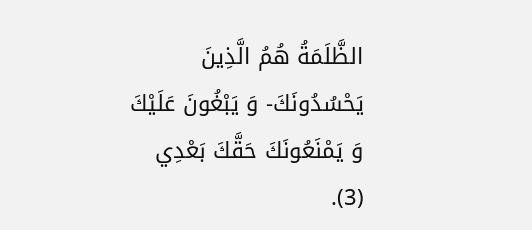الظَّلَمَةُ هُمُ الَّذِينَ يَحْسُدُونَكَ- وَ يَبْغُونَ عَلَيْكَ وَ يَمْنَعُونَكَ حَقَّكَ بَعْدِي (3).